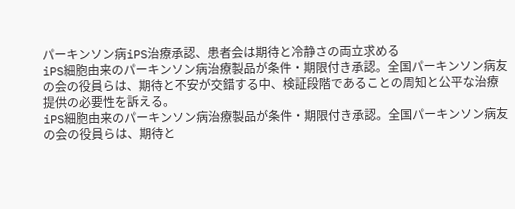パーキンソン病iPS治療承認、患者会は期待と冷静さの両立求める
iPS細胞由来のパーキンソン病治療製品が条件・期限付き承認。全国パーキンソン病友の会の役員らは、期待と不安が交錯する中、検証段階であることの周知と公平な治療提供の必要性を訴える。
iPS細胞由来のパーキンソン病治療製品が条件・期限付き承認。全国パーキンソン病友の会の役員らは、期待と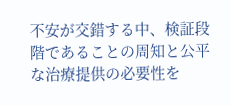不安が交錯する中、検証段階であることの周知と公平な治療提供の必要性を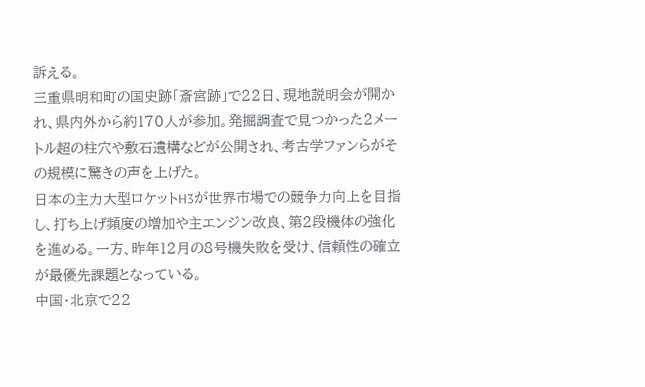訴える。
三重県明和町の国史跡「斎宮跡」で22日、現地説明会が開かれ、県内外から約170人が参加。発掘調査で見つかった2メートル超の柱穴や敷石遺構などが公開され、考古学ファンらがその規模に驚きの声を上げた。
日本の主力大型ロケットH3が世界市場での競争力向上を目指し、打ち上げ頻度の増加や主エンジン改良、第2段機体の強化を進める。一方、昨年12月の8号機失敗を受け、信頼性の確立が最優先課題となっている。
中国・北京で22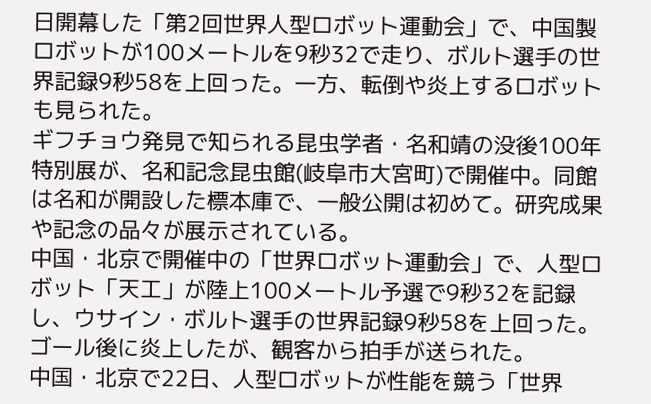日開幕した「第2回世界人型ロボット運動会」で、中国製ロボットが100メートルを9秒32で走り、ボルト選手の世界記録9秒58を上回った。一方、転倒や炎上するロボットも見られた。
ギフチョウ発見で知られる昆虫学者・名和靖の没後100年特別展が、名和記念昆虫館(岐阜市大宮町)で開催中。同館は名和が開設した標本庫で、一般公開は初めて。研究成果や記念の品々が展示されている。
中国・北京で開催中の「世界ロボット運動会」で、人型ロボット「天工」が陸上100メートル予選で9秒32を記録し、ウサイン・ボルト選手の世界記録9秒58を上回った。ゴール後に炎上したが、観客から拍手が送られた。
中国・北京で22日、人型ロボットが性能を競う「世界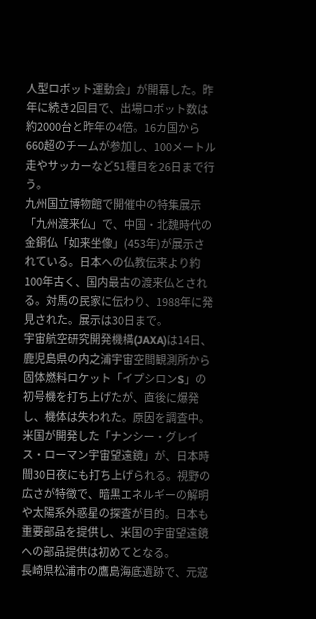人型ロボット運動会」が開幕した。昨年に続き2回目で、出場ロボット数は約2000台と昨年の4倍。16カ国から660超のチームが参加し、100メートル走やサッカーなど51種目を26日まで行う。
九州国立博物館で開催中の特集展示「九州渡来仏」で、中国・北魏時代の金銅仏「如来坐像」(453年)が展示されている。日本への仏教伝来より約100年古く、国内最古の渡来仏とされる。対馬の民家に伝わり、1988年に発見された。展示は30日まで。
宇宙航空研究開発機構(JAXA)は14日、鹿児島県の内之浦宇宙空間観測所から固体燃料ロケット「イプシロンS」の初号機を打ち上げたが、直後に爆発し、機体は失われた。原因を調査中。
米国が開発した「ナンシー・グレイス・ローマン宇宙望遠鏡」が、日本時間30日夜にも打ち上げられる。視野の広さが特徴で、暗黒エネルギーの解明や太陽系外惑星の探査が目的。日本も重要部品を提供し、米国の宇宙望遠鏡への部品提供は初めてとなる。
長崎県松浦市の鷹島海底遺跡で、元寇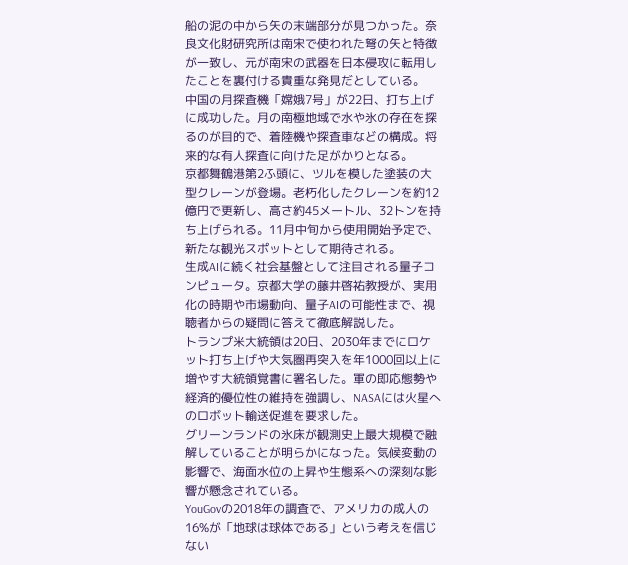船の泥の中から矢の末端部分が見つかった。奈良文化財研究所は南宋で使われた弩の矢と特徴が一致し、元が南宋の武器を日本侵攻に転用したことを裏付ける貴重な発見だとしている。
中国の月探査機「嫦娥7号」が22日、打ち上げに成功した。月の南極地域で水や氷の存在を探るのが目的で、着陸機や探査車などの構成。将来的な有人探査に向けた足がかりとなる。
京都舞鶴港第2ふ頭に、ツルを模した塗装の大型クレーンが登場。老朽化したクレーンを約12億円で更新し、高さ約45メートル、32トンを持ち上げられる。11月中旬から使用開始予定で、新たな観光スポットとして期待される。
生成AIに続く社会基盤として注目される量子コンピュータ。京都大学の藤井啓祐教授が、実用化の時期や市場動向、量子AIの可能性まで、視聴者からの疑問に答えて徹底解説した。
トランプ米大統領は20日、2030年までにロケット打ち上げや大気圏再突入を年1000回以上に増やす大統領覚書に署名した。軍の即応態勢や経済的優位性の維持を強調し、NASAには火星へのロボット輸送促進を要求した。
グリーンランドの氷床が観測史上最大規模で融解していることが明らかになった。気候変動の影響で、海面水位の上昇や生態系への深刻な影響が懸念されている。
YouGovの2018年の調査で、アメリカの成人の16%が「地球は球体である」という考えを信じない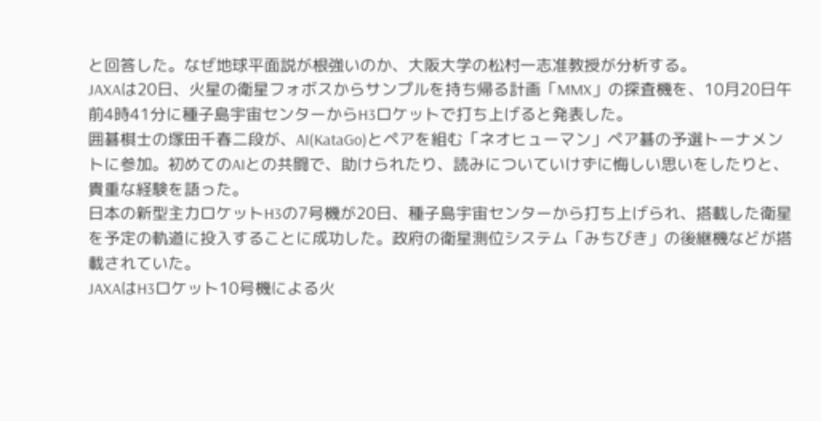と回答した。なぜ地球平面説が根強いのか、大阪大学の松村一志准教授が分析する。
JAXAは20日、火星の衛星フォボスからサンプルを持ち帰る計画「MMX」の探査機を、10月20日午前4時41分に種子島宇宙センターからH3ロケットで打ち上げると発表した。
囲碁棋士の塚田千春二段が、AI(KataGo)とペアを組む「ネオヒューマン」ペア碁の予選トーナメントに参加。初めてのAIとの共闘で、助けられたり、読みについていけずに悔しい思いをしたりと、貴重な経験を語った。
日本の新型主力ロケットH3の7号機が20日、種子島宇宙センターから打ち上げられ、搭載した衛星を予定の軌道に投入することに成功した。政府の衛星測位システム「みちびき」の後継機などが搭載されていた。
JAXAはH3ロケット10号機による火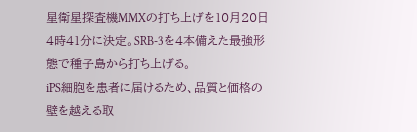星衛星探査機MMXの打ち上げを10月20日4時41分に決定。SRB-3を4本備えた最強形態で種子島から打ち上げる。
iPS細胞を患者に届けるため、品質と価格の壁を越える取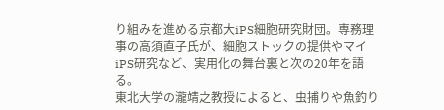り組みを進める京都大iPS細胞研究財団。専務理事の高須直子氏が、細胞ストックの提供やマイiPS研究など、実用化の舞台裏と次の20年を語る。
東北大学の瀧靖之教授によると、虫捕りや魚釣り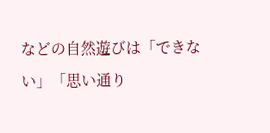などの自然遊びは「できない」「思い通り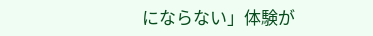にならない」体験が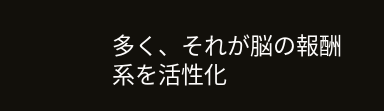多く、それが脳の報酬系を活性化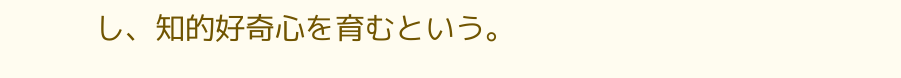し、知的好奇心を育むという。